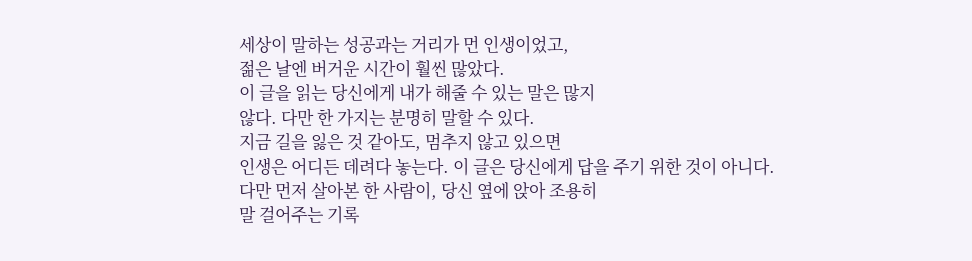세상이 말하는 성공과는 거리가 먼 인생이었고,
젊은 날엔 버거운 시간이 훨씬 많았다.
이 글을 읽는 당신에게 내가 해줄 수 있는 말은 많지
않다. 다만 한 가지는 분명히 말할 수 있다.
지금 길을 잃은 것 같아도, 멈추지 않고 있으면
인생은 어디든 데려다 놓는다. 이 글은 당신에게 답을 주기 위한 것이 아니다.
다만 먼저 살아본 한 사람이, 당신 옆에 앉아 조용히
말 걸어주는 기록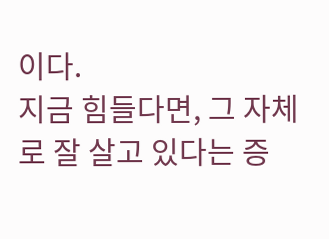이다.
지금 힘들다면, 그 자체로 잘 살고 있다는 증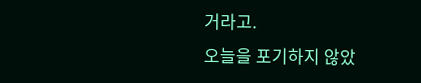거라고.
오늘을 포기하지 않았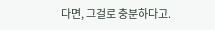다면, 그걸로 충분하다고.